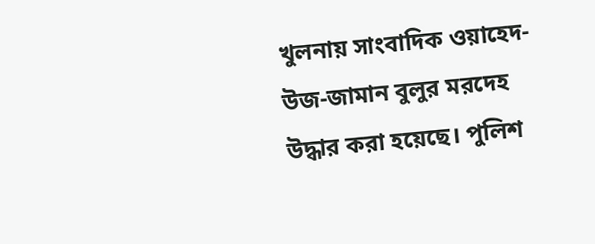খুলনায় সাংবাদিক ওয়াহেদ-উজ-জামান বুলুর মরদেহ উদ্ধার করা হয়েছে। পুলিশ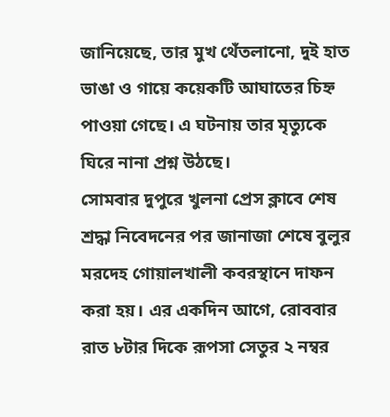জানিয়েছে, তার মুখ থেঁতলানো, দুই হাত ভাঙা ও গায়ে কয়েকটি আঘাতের চিহ্ন পাওয়া গেছে। এ ঘটনায় তার মৃত্যুকে ঘিরে নানা প্রশ্ন উঠছে।
সোমবার দুপুরে খুলনা প্রেস ক্লাবে শেষ শ্রদ্ধা নিবেদনের পর জানাজা শেষে বুলুর মরদেহ গোয়ালখালী কবরস্থানে দাফন করা হয়। এর একদিন আগে, রোববার রাত ৮টার দিকে রূপসা সেতুর ২ নম্বর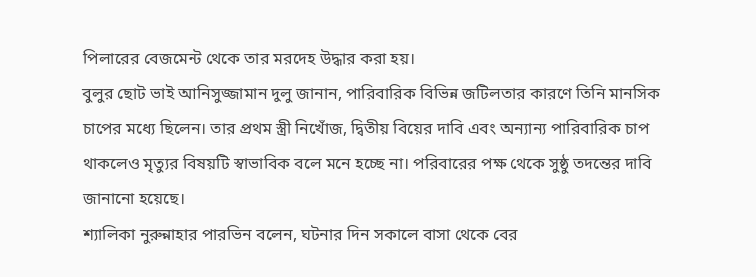পিলারের বেজমেন্ট থেকে তার মরদেহ উদ্ধার করা হয়।
বুলুর ছোট ভাই আনিসুজ্জামান দুলু জানান, পারিবারিক বিভিন্ন জটিলতার কারণে তিনি মানসিক চাপের মধ্যে ছিলেন। তার প্রথম স্ত্রী নিখোঁজ, দ্বিতীয় বিয়ের দাবি এবং অন্যান্য পারিবারিক চাপ থাকলেও মৃত্যুর বিষয়টি স্বাভাবিক বলে মনে হচ্ছে না। পরিবারের পক্ষ থেকে সুষ্ঠু তদন্তের দাবি জানানো হয়েছে।
শ্যালিকা নুরুন্নাহার পারভিন বলেন, ঘটনার দিন সকালে বাসা থেকে বের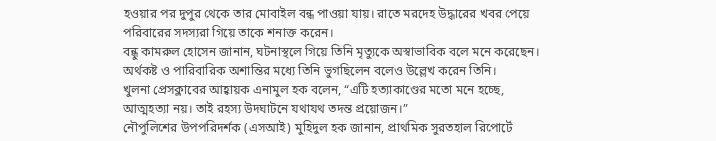হওয়ার পর দুপুর থেকে তার মোবাইল বন্ধ পাওয়া যায়। রাতে মরদেহ উদ্ধারের খবর পেয়ে পরিবারের সদস্যরা গিয়ে তাকে শনাক্ত করেন।
বন্ধু কামরুল হোসেন জানান, ঘটনাস্থলে গিয়ে তিনি মৃত্যুকে অস্বাভাবিক বলে মনে করেছেন। অর্থকষ্ট ও পারিবারিক অশান্তির মধ্যে তিনি ভুগছিলেন বলেও উল্লেখ করেন তিনি।
খুলনা প্রেসক্লাবের আহ্বায়ক এনামুল হক বলেন, “এটি হত্যাকাণ্ডের মতো মনে হচ্ছে, আত্মহত্যা নয়। তাই রহস্য উদঘাটনে যথাযথ তদন্ত প্রয়োজন।”
নৌপুলিশের উপপরিদর্শক (এসআই) মুহিদুল হক জানান, প্রাথমিক সুরতহাল রিপোর্টে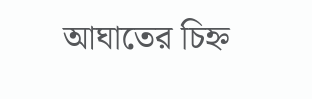আঘাতের চিহ্ন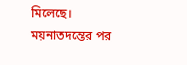মিলেছে। ময়নাতদন্তের পর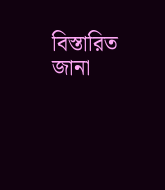বিস্তারিত জানা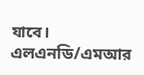যাবে।
এলএনডি/এমআর